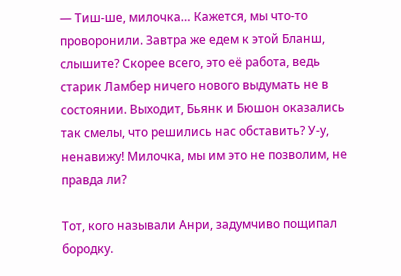— Тиш-ше, милочка… Кажется, мы что-то проворонили. Завтра же едем к этой Бланш, слышите? Скорее всего, это её работа, ведь старик Ламбер ничего нового выдумать не в состоянии. Выходит, Бьянк и Бюшон оказались так смелы, что решились нас обставить? У-у, ненавижу! Милочка, мы им это не позволим, не правда ли?

Тот, кого называли Анри, задумчиво пощипал бородку.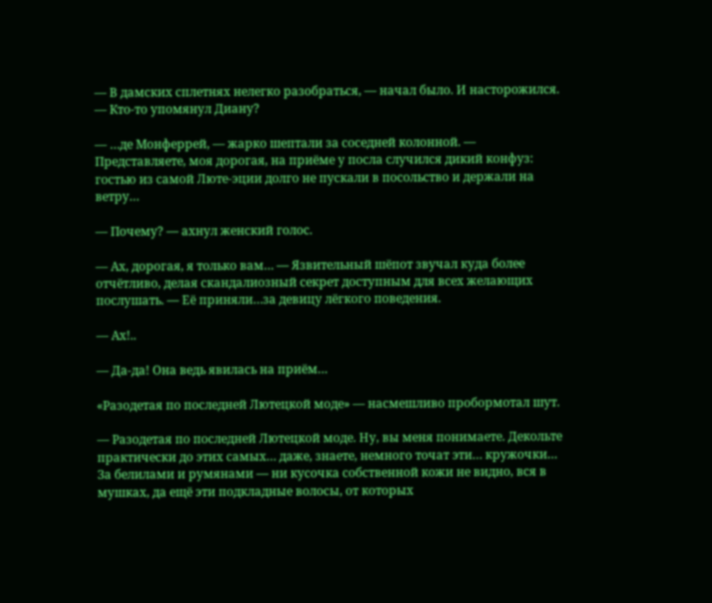— В дамских сплетнях нелегко разобраться, — начал было. И насторожился. — Кто-то упомянул Диану?

— …де Монферрей, — жарко шептали за соседней колонной. — Представляете, моя дорогая, на приёме у посла случился дикий конфуз: гостью из самой Люте-эции долго не пускали в посольство и держали на ветру…

— Почему? — ахнул женский голос.

— Ах, дорогая, я только вам… — Язвительный шёпот звучал куда более отчётливо, делая скандалиозный секрет доступным для всех желающих послушать. — Её приняли…за девицу лёгкого поведения.

— Ах!..

— Да-да! Она ведь явилась на приём…

«Разодетая по последней Лютецкой моде» — насмешливо пробормотал шут.

— Разодетая по последней Лютецкой моде. Ну, вы меня понимаете. Декольте практически до этих самых… даже, знаете, немного точат эти… кружочки… За белилами и румянами — ни кусочка собственной кожи не видно, вся в мушках, да ещё эти подкладные волосы, от которых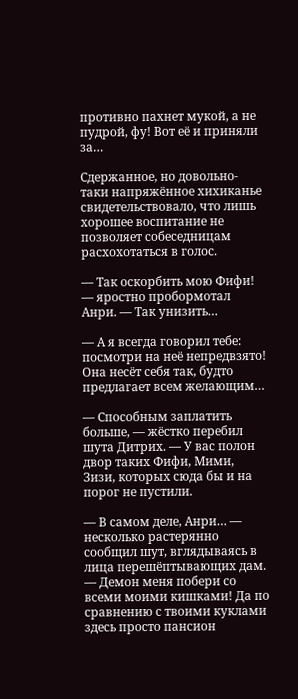противно пахнет мукой, а не пудрой, фу! Вот её и приняли за…

Сдержанное, но довольно-таки напряжённое хихиканье свидетельствовало, что лишь хорошее воспитание не позволяет собеседницам расхохотаться в голос.

— Так оскорбить мою Фифи! — яростно пробормотал Анри. — Так унизить…

— А я всегда говорил тебе: посмотри на неё непредвзято! Она несёт себя так, будто предлагает всем желающим…

— Способным заплатить больше, — жёстко перебил шута Дитрих. — У вас полон двор таких Фифи, Мими, Зизи, которых сюда бы и на порог не пустили.

— В самом деле, Анри… — несколько растерянно сообщил шут, вглядываясь в лица перешёптывающих дам. — Демон меня побери со всеми моими кишками! Да по сравнению с твоими куклами здесь просто пансион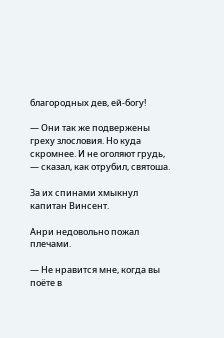благородных дев, ей-богу!

— Они так же подвержены греху злословия. Но куда скромнее. И не оголяют грудь, — сказал, как отрубил, святоша.

За их спинами хмыкнул капитан Винсент.

Анри недовольно пожал плечами.

— Не нравится мне, когда вы поёте в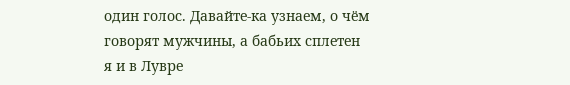один голос. Давайте-ка узнаем, о чём говорят мужчины, а бабьих сплетен я и в Лувре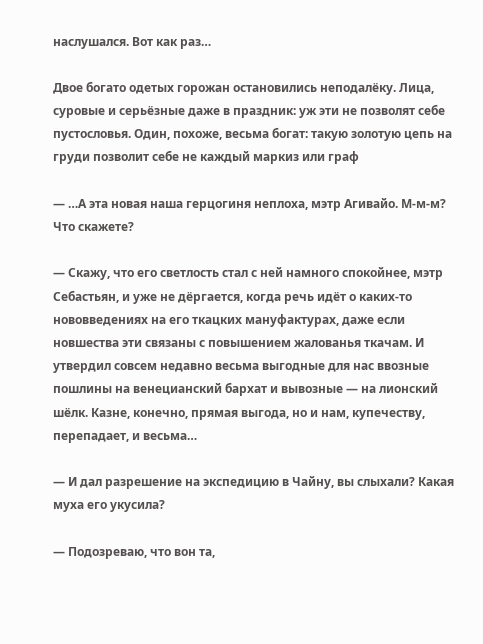наслушался. Вот как раз…

Двое богато одетых горожан остановились неподалёку. Лица, суровые и серьёзные даже в праздник: уж эти не позволят себе пустословья. Один, похоже, весьма богат: такую золотую цепь на груди позволит себе не каждый маркиз или граф

— …А эта новая наша герцогиня неплоха, мэтр Агивайо. М-м-м? Что скажете?

— Скажу, что его светлость стал с ней намного спокойнее, мэтр Себастьян, и уже не дёргается, когда речь идёт о каких-то нововведениях на его ткацких мануфактурах, даже если новшества эти связаны с повышением жалованья ткачам. И утвердил совсем недавно весьма выгодные для нас ввозные пошлины на венецианский бархат и вывозные — на лионский шёлк. Казне, конечно, прямая выгода, но и нам, купечеству, перепадает, и весьма…

— И дал разрешение на экспедицию в Чайну, вы слыхали? Какая муха его укусила?

— Подозреваю, что вон та,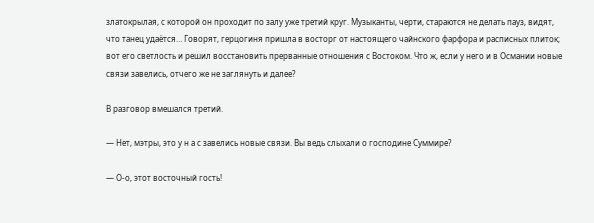златокрылая, с которой он проходит по залу уже третий круг. Музыканты, черти, стараются не делать пауз, видят, что танец удаётся… Говорят, герцогиня пришла в восторг от настоящего чайнского фарфора и расписных плиток; вот его светлость и решил восстановить прерванные отношения с Востоком. Что ж, если у него и в Османии новые связи завелись, отчего же не заглянуть и далее?

В разговор вмешался третий.

— Нет, мэтры, это у н а с завелись новые связи. Вы ведь слыхали о господине Суммире?

— О-о, этот восточный гость!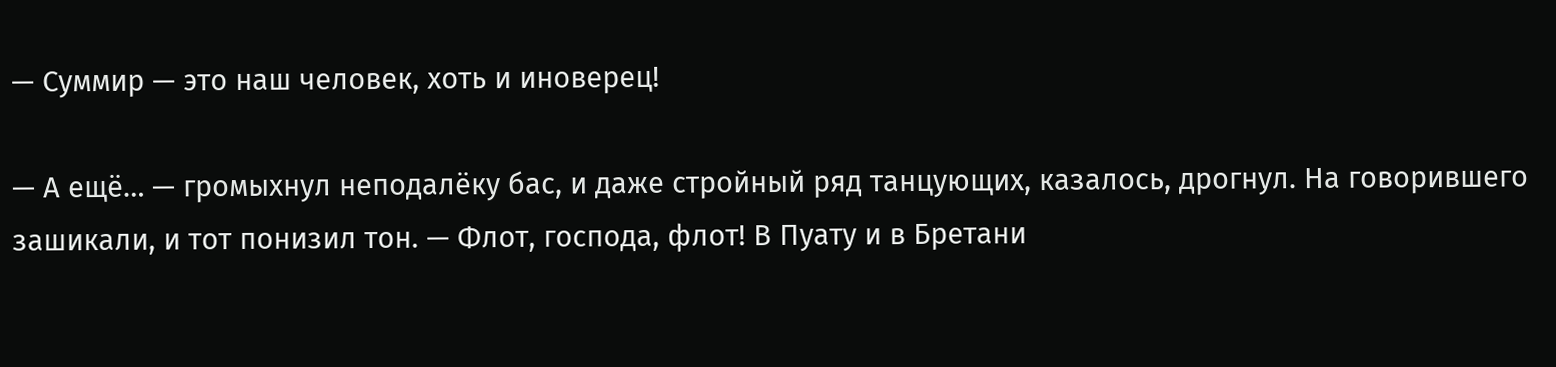— Суммир — это наш человек, хоть и иноверец!

— А ещё… — громыхнул неподалёку бас, и даже стройный ряд танцующих, казалось, дрогнул. На говорившего зашикали, и тот понизил тон. — Флот, господа, флот! В Пуату и в Бретани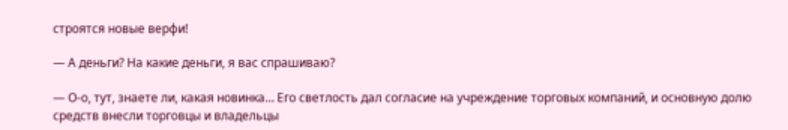строятся новые верфи!

— А деньги? На какие деньги, я вас спрашиваю?

— О-о, тут, знаете ли, какая новинка… Его светлость дал согласие на учреждение торговых компаний, и основную долю средств внесли торговцы и владельцы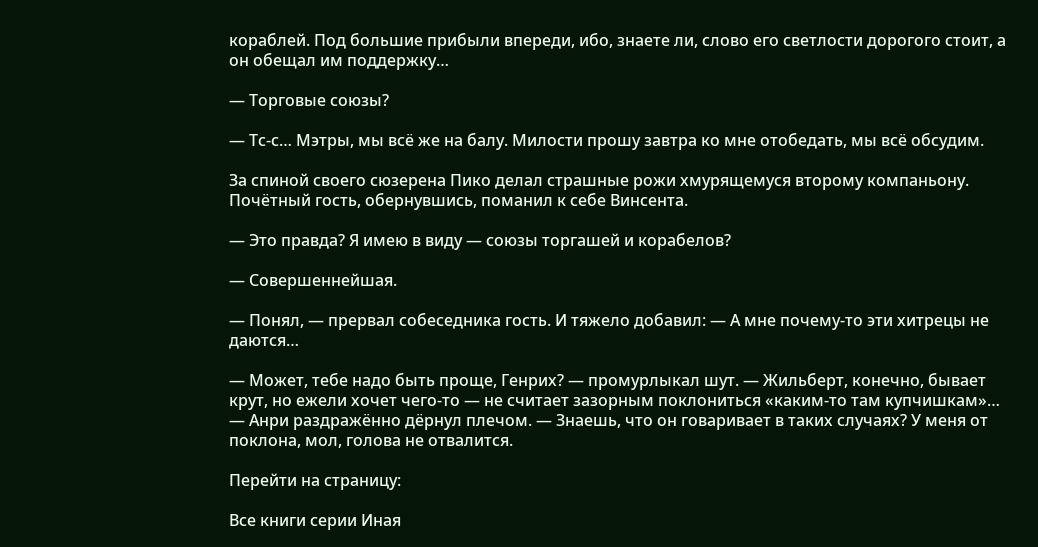кораблей. Под большие прибыли впереди, ибо, знаете ли, слово его светлости дорогого стоит, а он обещал им поддержку…

— Торговые союзы?

— Тс-с… Мэтры, мы всё же на балу. Милости прошу завтра ко мне отобедать, мы всё обсудим.

За спиной своего сюзерена Пико делал страшные рожи хмурящемуся второму компаньону. Почётный гость, обернувшись, поманил к себе Винсента.

— Это правда? Я имею в виду — союзы торгашей и корабелов?

— Совершеннейшая.

— Понял, — прервал собеседника гость. И тяжело добавил: — А мне почему-то эти хитрецы не даются…

— Может, тебе надо быть проще, Генрих? — промурлыкал шут. — Жильберт, конечно, бывает крут, но ежели хочет чего-то — не считает зазорным поклониться «каким-то там купчишкам»… — Анри раздражённо дёрнул плечом. — Знаешь, что он говаривает в таких случаях? У меня от поклона, мол, голова не отвалится.

Перейти на страницу:

Все книги серии Иная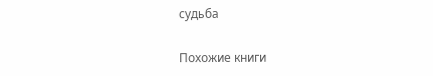судьба

Похожие книги